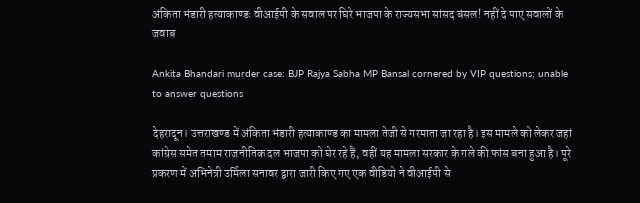अंकिता भंडारी हत्याकाण्डः वीआईपी के सवाल पर घिरे भाजपा के राज्यसभा सांसद बंसल! नहीं दे पाए सवालों के जवाब

Ankita Bhandari murder case: BJP Rajya Sabha MP Bansal cornered by VIP questions; unable to answer questions

देहरादून। उत्तराखण्ड में अंकिता भंडारी हत्याकाण्ड का मामला तेजी से गरमाता जा रहा है। इस मामले को लेकर जहां कांग्रेस समेत तमाम राजनीतिक दल भाजपा को घेर रहे हैं, वहीं यह मामला सरकार के गले की फांस बना हुआ है। पूरे प्रकरण में अभिनेत्री उर्मिला सनावर द्वारा जारी किए गए एक वीडियो ने वीआईपी से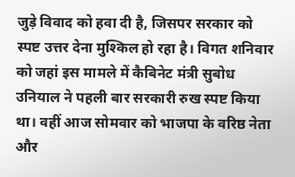जुड़े विवाद को हवा दी है, जिसपर सरकार को स्पष्ट उत्तर देना मुश्किल हो रहा है। विगत शनिवार को जहां इस मामले में कैबिनेट मंत्री सुबोध उनियाल ने पहली बार सरकारी रुख स्पष्ट किया था। वहीं आज सोमवार को भाजपा के वरिष्ठ नेता और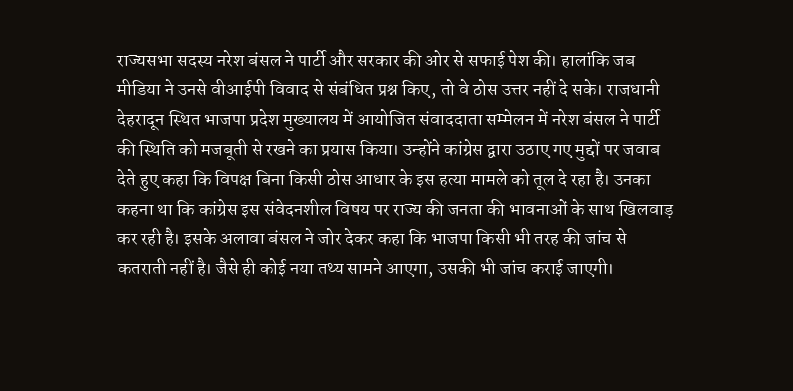राज्यसभा सदस्य नरेश बंसल ने पार्टी और सरकार की ओर से सफाई पेश की। हालांकि जब मीडिया ने उनसे वीआईपी विवाद से संबंधित प्रश्न किए, तो वे ठोस उत्तर नहीं दे सके। राजधानी देहरादून स्थित भाजपा प्रदेश मुख्यालय में आयोजित संवाददाता सम्मेलन में नरेश बंसल ने पार्टी की स्थिति को मजबूती से रखने का प्रयास किया। उन्होंने कांग्रेस द्वारा उठाए गए मुद्दों पर जवाब देते हुए कहा कि विपक्ष बिना किसी ठोस आधार के इस हत्या मामले को तूल दे रहा है। उनका कहना था कि कांग्रेस इस संवेदनशील विषय पर राज्य की जनता की भावनाओं के साथ खिलवाड़ कर रही है। इसके अलावा बंसल ने जोर देकर कहा कि भाजपा किसी भी तरह की जांच से कतराती नहीं है। जैसे ही कोई नया तथ्य सामने आएगा, उसकी भी जांच कराई जाएगी।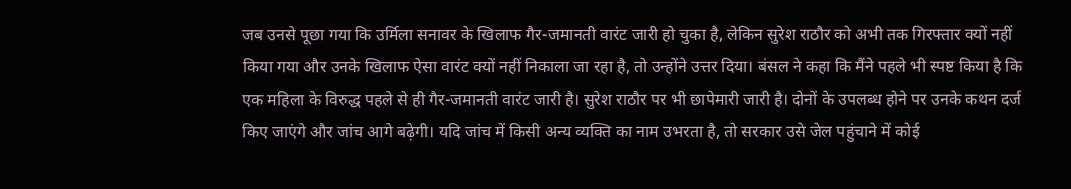जब उनसे पूछा गया कि उर्मिला सनावर के खिलाफ गैर-जमानती वारंट जारी हो चुका है, लेकिन सुरेश राठौर को अभी तक गिरफ्तार क्यों नहीं किया गया और उनके खिलाफ ऐसा वारंट क्यों नहीं निकाला जा रहा है, तो उन्होंने उत्तर दिया। बंसल ने कहा कि मैंने पहले भी स्पष्ट किया है कि एक महिला के विरुद्ध पहले से ही गैर-जमानती वारंट जारी है। सुरेश राठौर पर भी छापेमारी जारी है। दोनों के उपलब्ध होने पर उनके कथन दर्ज किए जाएंगे और जांच आगे बढ़ेगी। यदि जांच में किसी अन्य व्यक्ति का नाम उभरता है, तो सरकार उसे जेल पहुंचाने में कोई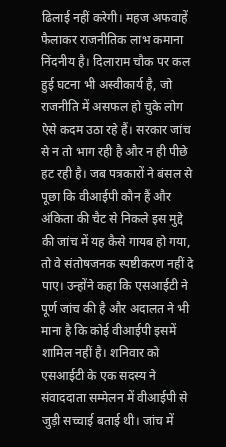ढिलाई नहीं करेगी। महज अफवाहें फैलाकर राजनीतिक लाभ कमाना निंदनीय है। दिलाराम चौक पर कल हुई घटना भी अस्वीकार्य है, जो राजनीति में असफल हो चुके लोग ऐसे कदम उठा रहे हैं। सरकार जांच से न तो भाग रही है और न ही पीछे हट रही है। जब पत्रकारों ने बंसल से पूछा कि वीआईपी कौन हैं और अंकिता की चैट से निकले इस मुद्दे की जांच में यह कैसे गायब हो गया, तो वे संतोषजनक स्पष्टीकरण नहीं दे पाए। उन्होंने कहा कि एसआईटी ने पूर्ण जांच की है और अदालत ने भी माना है कि कोई वीआईपी इसमें शामिल नहीं है। शनिवार को एसआईटी के एक सदस्य ने संवाददाता सम्मेलन में वीआईपी से जुड़ी सच्चाई बताई थी। जांच में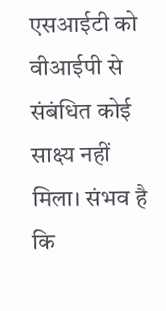एसआईटी को वीआईपी से संबंधित कोई साक्ष्य नहीं मिला। संभव है कि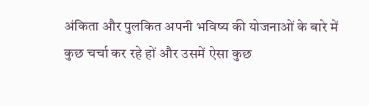अंकिता और पुलकित अपनी भविष्य की योजनाओं के बारे में कुछ चर्चा कर रहे हों और उसमें ऐसा कुछ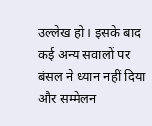उल्लेख हो। इसके बाद कई अन्य सवालों पर बंसल ने ध्यान नहीं दिया और सम्मेलन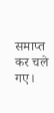समाप्त कर चले गए।